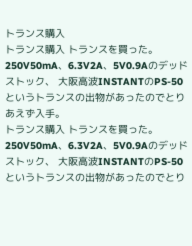トランス購入
トランス購入 トランスを買った。250V50mA、6.3V2A、5V0.9Aのデッドストック、 大阪高波INSTANTのPS-50というトランスの出物があったのでとりあえず入手。
トランス購入 トランスを買った。250V50mA、6.3V2A、5V0.9Aのデッドストック、 大阪高波INSTANTのPS-50というトランスの出物があったのでとり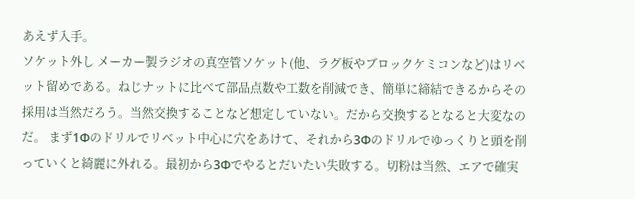あえず入手。
ソケット外し メーカー製ラジオの真空管ソケット(他、ラグ板やブロックケミコンなど)はリベット留めである。ねじナットに比べて部品点数や工数を削減でき、簡単に締結できるからその採用は当然だろう。当然交換することなど想定していない。だから交換するとなると大変なのだ。 まず1Φのドリルでリベット中心に穴をあけて、それから3Φのドリルでゆっくりと頭を削っていくと綺麗に外れる。最初から3Φでやるとだいたい失敗する。切粉は当然、エアで確実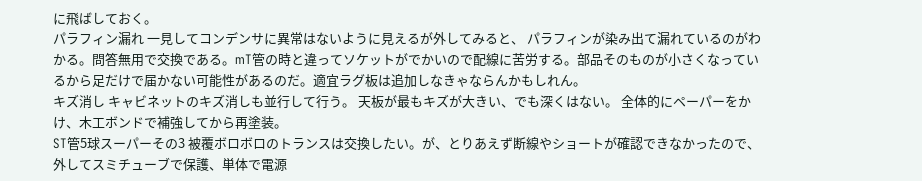に飛ばしておく。
パラフィン漏れ 一見してコンデンサに異常はないように見えるが外してみると、 パラフィンが染み出て漏れているのがわかる。問答無用で交換である。mT管の時と違ってソケットがでかいので配線に苦労する。部品そのものが小さくなっているから足だけで届かない可能性があるのだ。適宜ラグ板は追加しなきゃならんかもしれん。
キズ消し キャビネットのキズ消しも並行して行う。 天板が最もキズが大きい、でも深くはない。 全体的にペーパーをかけ、木工ボンドで補強してから再塗装。
ST管5球スーパーその3 被覆ボロボロのトランスは交換したい。が、とりあえず断線やショートが確認できなかったので、外してスミチューブで保護、単体で電源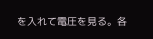を入れて電圧を見る。各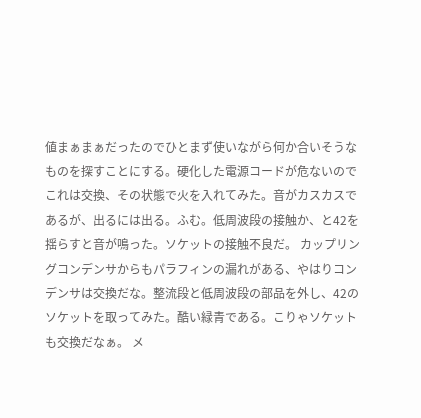値まぁまぁだったのでひとまず使いながら何か合いそうなものを探すことにする。硬化した電源コードが危ないのでこれは交換、その状態で火を入れてみた。音がカスカスであるが、出るには出る。ふむ。低周波段の接触か、と42を揺らすと音が鳴った。ソケットの接触不良だ。 カップリングコンデンサからもパラフィンの漏れがある、やはりコンデンサは交換だな。整流段と低周波段の部品を外し、42のソケットを取ってみた。酷い緑青である。こりゃソケットも交換だなぁ。 メ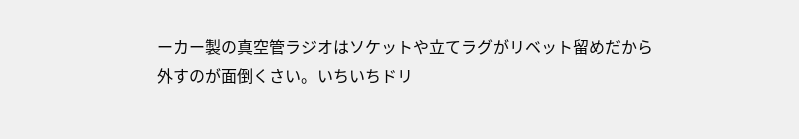ーカー製の真空管ラジオはソケットや立てラグがリベット留めだから外すのが面倒くさい。いちいちドリ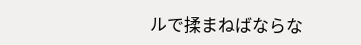ルで揉まねばならな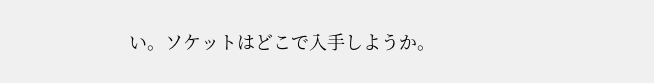い。ソケットはどこで入手しようか。